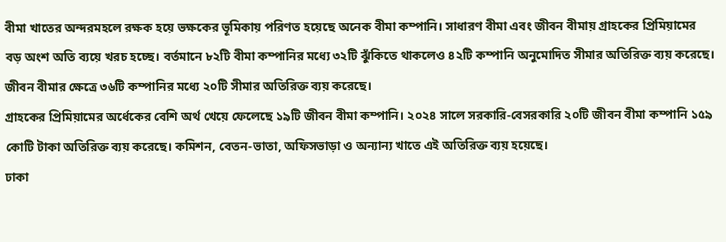বীমা খাতের অন্দরমহলে রক্ষক হয়ে ভক্ষকের ভূমিকায় পরিণত হয়েছে অনেক বীমা কম্পানি। সাধারণ বীমা এবং জীবন বীমায় গ্রাহকের প্রিমিয়ামের বড় অংশ অতি ব্যয়ে খরচ হচ্ছে। বর্তমানে ৮২টি বীমা কম্পানির মধ্যে ৩২টি ঝুঁকিতে থাকলেও ৪২টি কম্পানি অনুমোদিত সীমার অতিরিক্ত ব্যয় করেছে। জীবন বীমার ক্ষেত্রে ৩৬টি কম্পানির মধ্যে ২০টি সীমার অতিরিক্ত ব্যয় করেছে।
গ্রাহকের প্রিমিয়ামের অর্ধেকের বেশি অর্থ খেয়ে ফেলেছে ১৯টি জীবন বীমা কম্পানি। ২০২৪ সালে সরকারি-বেসরকারি ২০টি জীবন বীমা কম্পানি ১৫৯ কোটি টাকা অতিরিক্ত ব্যয় করেছে। কমিশন, বেতন-ভাতা, অফিসভাড়া ও অন্যান্য খাতে এই অতিরিক্ত ব্যয় হয়েছে।
ঢাকা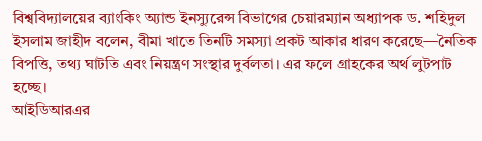বিশ্ববিদ্যালয়ের ব্যাংকিং অ্যান্ড ইনস্যুরেন্স বিভাগের চেয়ারম্যান অধ্যাপক ড. শহিদুল ইসলাম জাহীদ বলেন, বীমা খাতে তিনটি সমস্যা প্রকট আকার ধারণ করেছে—নৈতিক বিপত্তি, তথ্য ঘাটতি এবং নিয়ন্ত্রণ সংস্থার দুর্বলতা। এর ফলে গ্রাহকের অর্থ লুটপাট হচ্ছে।
আইডিআরএর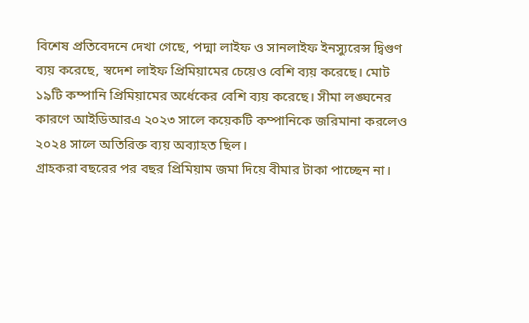বিশেষ প্রতিবেদনে দেখা গেছে, পদ্মা লাইফ ও সানলাইফ ইনস্যুরেন্স দ্বিগুণ ব্যয় করেছে, স্বদেশ লাইফ প্রিমিয়ামের চেয়েও বেশি ব্যয় করেছে। মোট ১৯টি কম্পানি প্রিমিয়ামের অর্ধেকের বেশি ব্যয় করেছে। সীমা লঙ্ঘনের কারণে আইডিআরএ ২০২৩ সালে কয়েকটি কম্পানিকে জরিমানা করলেও ২০২৪ সালে অতিরিক্ত ব্যয় অব্যাহত ছিল।
গ্রাহকরা বছরের পর বছর প্রিমিয়াম জমা দিয়ে বীমার টাকা পাচ্ছেন না।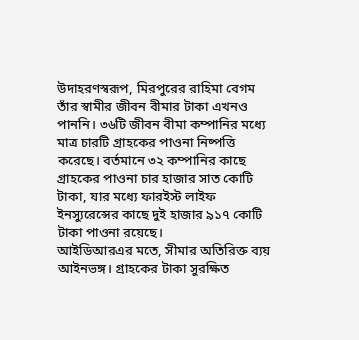উদাহরণস্বরূপ, মিরপুরের রাহিমা বেগম তাঁর স্বামীর জীবন বীমার টাকা এখনও পাননি। ৩৬টি জীবন বীমা কম্পানির মধ্যে মাত্র চারটি গ্রাহকের পাওনা নিষ্পত্তি করেছে। বর্তমানে ৩২ কম্পানির কাছে গ্রাহকের পাওনা চার হাজার সাত কোটি টাকা, যার মধ্যে ফারইস্ট লাইফ ইনস্যুরেন্সের কাছে দুই হাজার ৯১৭ কোটি টাকা পাওনা রয়েছে।
আইডিআরএর মতে, সীমার অতিরিক্ত ব্যয় আইনভঙ্গ। গ্রাহকের টাকা সুরক্ষিত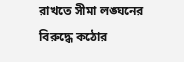রাখতে সীমা লঙ্ঘনের বিরুদ্ধে কঠোর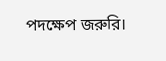পদক্ষেপ জরুরি।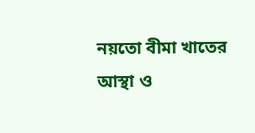নয়তো বীমা খাতের আস্থা ও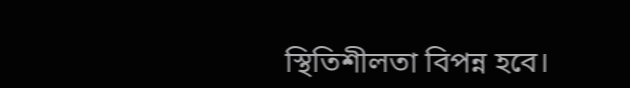স্থিতিশীলতা বিপন্ন হবে।